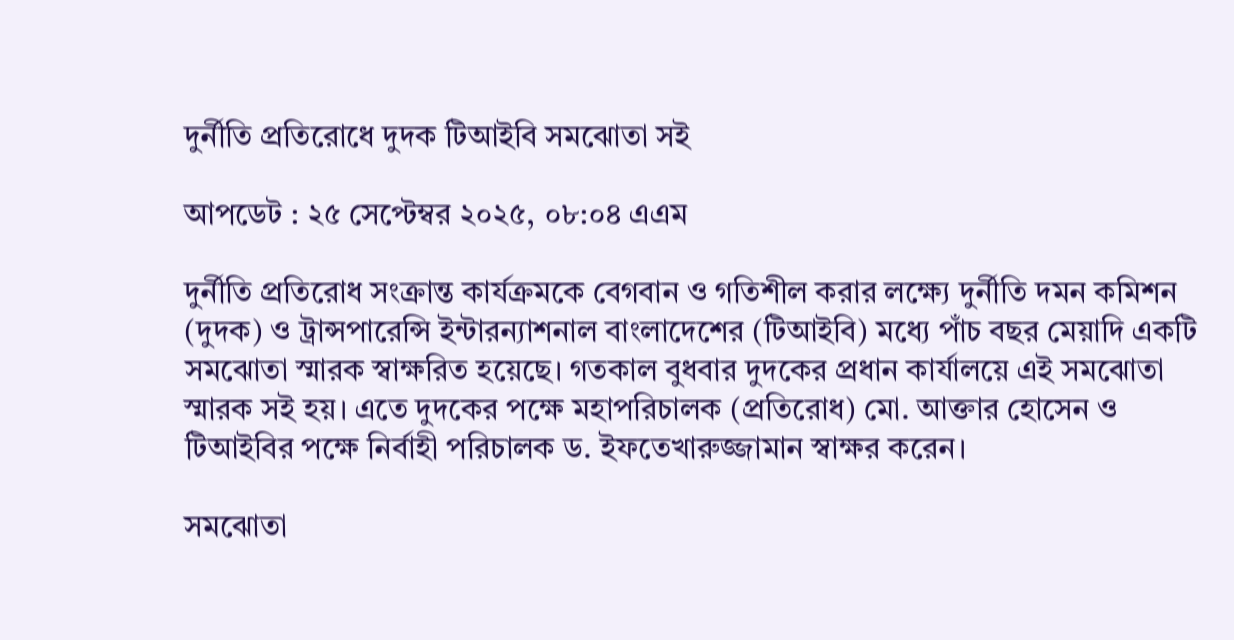দুর্নীতি প্রতিরোধে দুদক টিআইবি সমঝোতা সই

আপডেট : ২৫ সেপ্টেম্বর ২০২৫, ০৮:০৪ এএম

দুর্নীতি প্রতিরোধ সংক্রান্ত কার্যক্রমকে বেগবান ও গতিশীল করার লক্ষ্যে দুর্নীতি দমন কমিশন (দুদক) ও ট্রান্সপারেন্সি ইন্টারন্যাশনাল বাংলাদেশের (টিআইবি) মধ্যে পাঁচ বছর মেয়াদি একটি সমঝোতা স্মারক স্বাক্ষরিত হয়েছে। গতকাল বুধবার দুদকের প্রধান কার্যালয়ে এই সমঝোতা স্মারক সই হয়। এতে দুদকের পক্ষে মহাপরিচালক (প্রতিরোধ) মো. আক্তার হোসেন ও টিআইবির পক্ষে নির্বাহী পরিচালক ড. ইফতেখারুজ্জামান স্বাক্ষর করেন।

সমঝোতা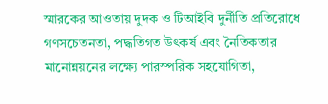স্মারকের আওতায় দুদক ও টিআইবি দুর্নীতি প্রতিরোধে গণসচেতনতা, পদ্ধতিগত উৎকর্ষ এবং নৈতিকতার মানোন্নয়নের লক্ষ্যে পারস্পরিক সহযোগিতা,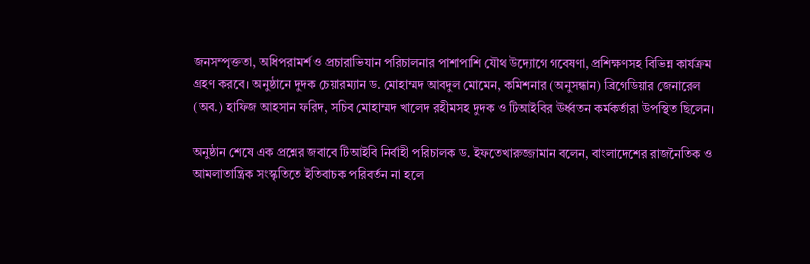জনসম্পৃক্ততা, অধিপরামর্শ ও প্রচারাভিযান পরিচালনার পাশাপাশি যৌথ উদ্যোগে গবেষণা, প্রশিক্ষণসহ বিভিন্ন কার্যক্রম গ্রহণ করবে। অনুষ্ঠানে দুদক চেয়ারম্যান ড. মোহাম্মদ আবদুল মোমেন, কমিশনার (অনুসন্ধান) ব্রিগেডিয়ার জেনারেল (অব.) হাফিজ আহসান ফরিদ, সচিব মোহাম্মদ খালেদ রহীমসহ দুদক ও টিআইবির ঊর্ধ্বতন কর্মকর্তারা উপস্থিত ছিলেন।

অনুষ্ঠান শেষে এক প্রশ্নের জবাবে টিআইবি নির্বাহী পরিচালক ড. ইফতেখারুজ্জামান বলেন, বাংলাদেশের রাজনৈতিক ও আমলাতান্ত্রিক সংস্কৃতিতে ইতিবাচক পরিবর্তন না হলে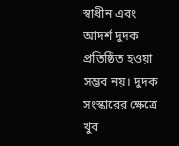স্বাধীন এবং আদর্শ দুদক প্রতিষ্ঠিত হওয়া সম্ভব নয়। দুদক সংস্কারের ক্ষেত্রে খুব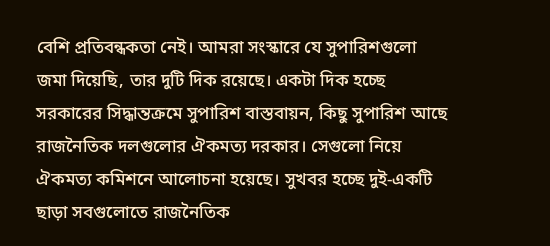বেশি প্রতিবন্ধকতা নেই। আমরা সংস্কারে যে সুপারিশগুলো জমা দিয়েছি, তার দুটি দিক রয়েছে। একটা দিক হচ্ছে সরকারের সিদ্ধান্তক্রমে সুপারিশ বাস্তবায়ন, কিছু সুপারিশ আছে রাজনৈতিক দলগুলোর ঐকমত্য দরকার। সেগুলো নিয়ে ঐকমত্য কমিশনে আলোচনা হয়েছে। সুখবর হচ্ছে দুই-একটি ছাড়া সবগুলোতে রাজনৈতিক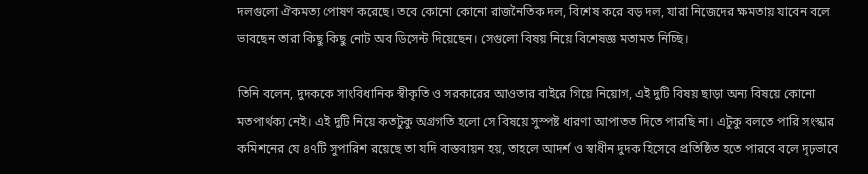দলগুলো ঐকমত্য পোষণ করেছে। তবে কোনো কোনো রাজনৈতিক দল, বিশেষ করে বড় দল, যারা নিজেদের ক্ষমতায় যাবেন বলে ভাবছেন তারা কিছু কিছু নোট অব ডিসেন্ট দিয়েছেন। সেগুলো বিষয় নিয়ে বিশেষজ্ঞ মতামত নিচ্ছি।

তিনি বলেন, দুদককে সাংবিধানিক স্বীকৃতি ও সরকারের আওতার বাইরে গিয়ে নিয়োগ, এই দুটি বিষয় ছাড়া অন্য বিষয়ে কোনো মতপার্থক্য নেই। এই দুটি নিয়ে কতটুকু অগ্রগতি হলো সে বিষয়ে সুস্পষ্ট ধারণা আপাতত দিতে পারছি না। এটুকু বলতে পারি সংস্কার কমিশনের যে ৪৭টি সুপারিশ রয়েছে তা যদি বাস্তবায়ন হয়, তাহলে আদর্শ ও স্বাধীন দুদক হিসেবে প্রতিষ্ঠিত হতে পারবে বলে দৃঢ়ভাবে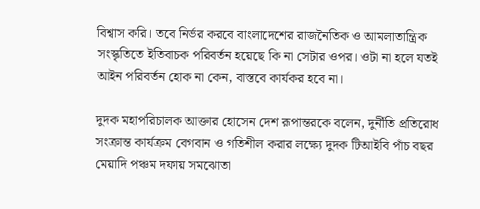বিশ্বাস করি। তবে নির্ভর করবে বাংলাদেশের রাজনৈতিক ও আমলাতান্ত্রিক সংস্কৃতিতে ইতিবাচক পরিবর্তন হয়েছে কি না সেটার ওপর। ওটা না হলে যতই আইন পরিবর্তন হোক না কেন, বাস্তবে কার্যকর হবে না।

দুদক মহাপরিচালক আক্তার হোসেন দেশ রূপান্তরকে বলেন, দুর্নীতি প্রতিরোধ সংক্রান্ত কার্যক্রম বেগবান ও গতিশীল করার লক্ষ্যে দুদক টিআইবি পাঁচ বছর মেয়াদি পঞ্চম দফায় সমঝোতা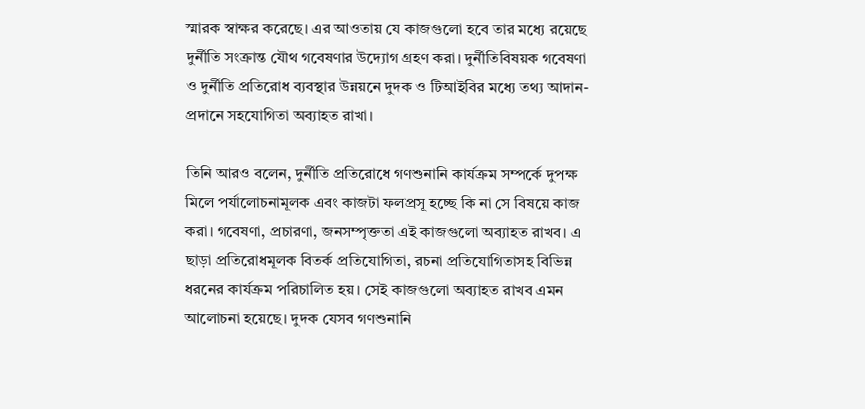স্মারক স্বাক্ষর করেছে। এর আওতায় যে কাজগুলো হবে তার মধ্যে রয়েছে দুর্নীতি সংক্রান্ত যৌথ গবেষণার উদ্যোগ গ্রহণ করা। দুর্নীতিবিষয়ক গবেষণা ও দুর্নীতি প্রতিরোধ ব্যবস্থার উন্নয়নে দুদক ও টিআইবির মধ্যে তথ্য আদান-প্রদানে সহযোগিতা অব্যাহত রাখা।

তিনি আরও বলেন, দুর্নীতি প্রতিরোধে গণশুনানি কার্যক্রম সম্পর্কে দুপক্ষ মিলে পর্যালোচনামূলক এবং কাজটা ফলপ্রসূ হচ্ছে কি না সে বিষয়ে কাজ করা। গবেষণা, প্রচারণা, জনসম্পৃক্ততা এই কাজগুলো অব্যাহত রাখব। এ ছাড়া প্রতিরোধমূলক বিতর্ক প্রতিযোগিতা, রচনা প্রতিযোগিতাসহ বিভিন্ন ধরনের কার্যক্রম পরিচালিত হয়। সেই কাজগুলো অব্যাহত রাখব এমন আলোচনা হয়েছে। দুদক যেসব গণশুনানি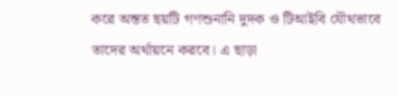করে অন্তত ছয়টি গণশুনানি দুদক ও টিআইবি যৌথভাবে তাদের অর্থায়নে করবে। এ ছাড়া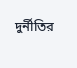দুর্নীতির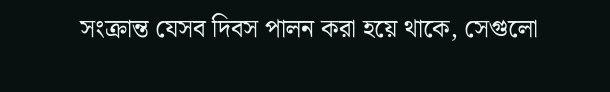সংক্রান্ত যেসব দিবস পালন করা হয়ে থাকে, সেগুলো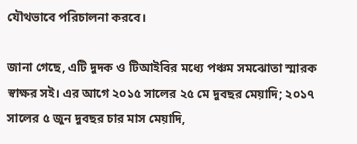যৌথভাবে পরিচালনা করবে।

জানা গেছে, এটি দুদক ও টিআইবির মধ্যে পঞ্চম সমঝোতা স্মারক স্বাক্ষর সই। এর আগে ২০১৫ সালের ২৫ মে দুবছর মেয়াদি; ২০১৭ সালের ৫ জুন দুবছর চার মাস মেয়াদি,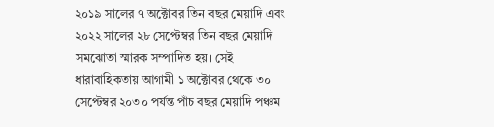২০১৯ সালের ৭ অক্টোবর তিন বছর মেয়াদি এবং ২০২২ সালের ২৮ সেপ্টেম্বর তিন বছর মেয়াদি সমঝোতা স্মারক সম্পাদিত হয়। সেই ধারাবাহিকতায় আগামী ১ অক্টোবর থেকে ৩০ সেপ্টেম্বর ২০৩০ পর্যন্ত পাঁচ বছর মেয়াদি পঞ্চম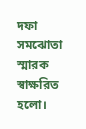দফা সমঝোতা স্মারক স্বাক্ষরিত হলো।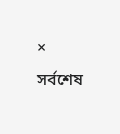×
সর্বশেষ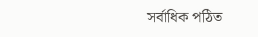সর্বাধিক পঠিত